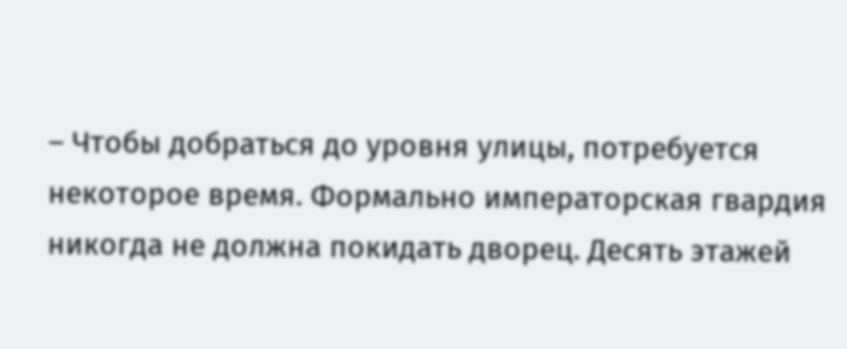– Чтобы добраться до уровня улицы, потребуется некоторое время. Формально императорская гвардия никогда не должна покидать дворец. Десять этажей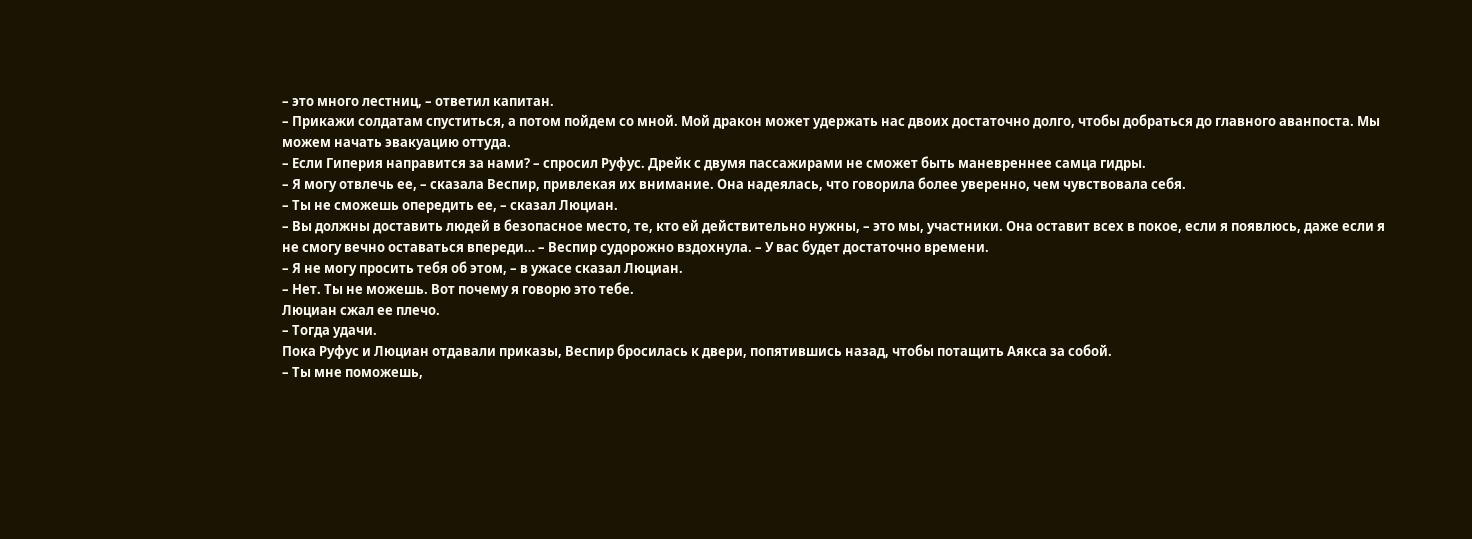– это много лестниц, – ответил капитан.
– Прикажи солдатам спуститься, а потом пойдем со мной. Мой дракон может удержать нас двоих достаточно долго, чтобы добраться до главного аванпоста. Мы можем начать эвакуацию оттуда.
– Если Гиперия направится за нами? – спросил Руфус. Дрейк с двумя пассажирами не сможет быть маневреннее самца гидры.
– Я могу отвлечь ее, – сказала Веспир, привлекая их внимание. Она надеялась, что говорила более уверенно, чем чувствовала себя.
– Ты не сможешь опередить ее, – сказал Люциан.
– Вы должны доставить людей в безопасное место, те, кто ей действительно нужны, – это мы, участники. Она оставит всех в покое, если я появлюсь, даже если я не смогу вечно оставаться впереди… – Веспир судорожно вздохнула. – У вас будет достаточно времени.
– Я не могу просить тебя об этом, – в ужасе сказал Люциан.
– Нет. Ты не можешь. Вот почему я говорю это тебе.
Люциан сжал ее плечо.
– Тогда удачи.
Пока Руфус и Люциан отдавали приказы, Веспир бросилась к двери, попятившись назад, чтобы потащить Аякса за собой.
– Ты мне поможешь,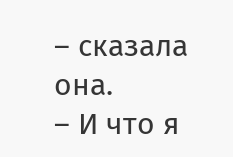– сказала она.
– И что я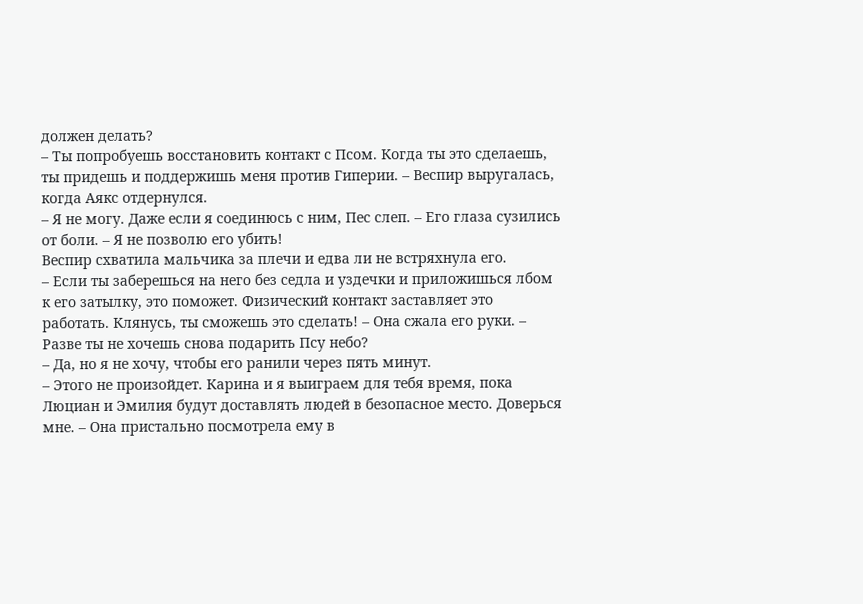должен делать?
– Ты попробуешь восстановить контакт с Псом. Когда ты это сделаешь, ты придешь и поддержишь меня против Гиперии. – Веспир выругалась, когда Аякс отдернулся.
– Я не могу. Даже если я соединюсь с ним, Пес слеп. – Его глаза сузились от боли. – Я не позволю его убить!
Веспир схватила мальчика за плечи и едва ли не встряхнула его.
– Если ты заберешься на него без седла и уздечки и приложишься лбом к его затылку, это поможет. Физический контакт заставляет это работать. Клянусь, ты сможешь это сделать! – Она сжала его руки. – Разве ты не хочешь снова подарить Псу небо?
– Да, но я не хочу, чтобы его ранили через пять минут.
– Этого не произойдет. Карина и я выиграем для тебя время, пока Люциан и Эмилия будут доставлять людей в безопасное место. Доверься мне. – Она пристально посмотрела ему в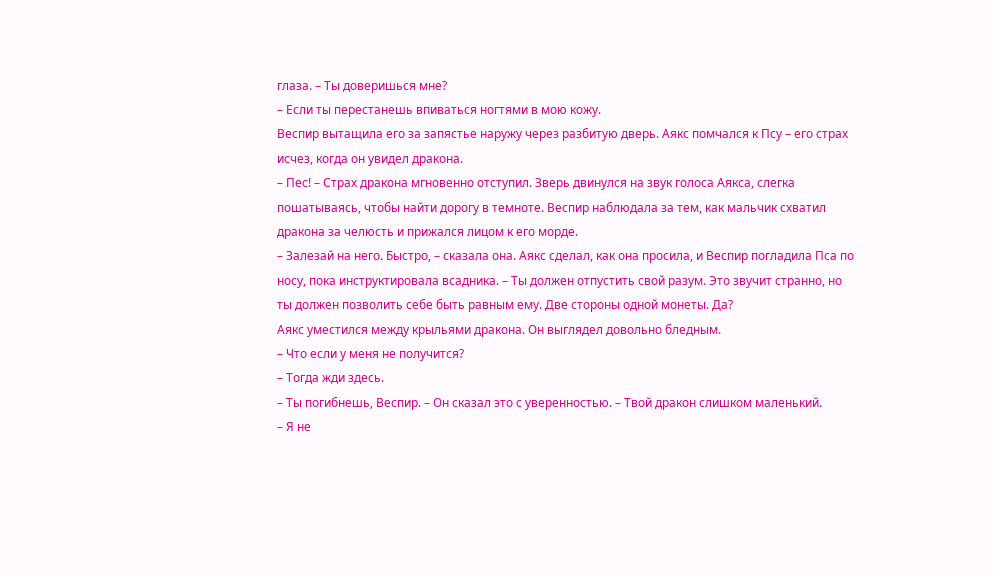глаза. – Ты доверишься мне?
– Если ты перестанешь впиваться ногтями в мою кожу.
Веспир вытащила его за запястье наружу через разбитую дверь. Аякс помчался к Псу – его страх исчез, когда он увидел дракона.
– Пес! – Страх дракона мгновенно отступил. Зверь двинулся на звук голоса Аякса, слегка пошатываясь, чтобы найти дорогу в темноте. Веспир наблюдала за тем, как мальчик схватил дракона за челюсть и прижался лицом к его морде.
– Залезай на него. Быстро, – сказала она. Аякс сделал, как она просила, и Веспир погладила Пса по носу, пока инструктировала всадника. – Ты должен отпустить свой разум. Это звучит странно, но ты должен позволить себе быть равным ему. Две стороны одной монеты. Да?
Аякс уместился между крыльями дракона. Он выглядел довольно бледным.
– Что если у меня не получится?
– Тогда жди здесь.
– Ты погибнешь, Веспир. – Он сказал это с уверенностью. – Твой дракон слишком маленький.
– Я не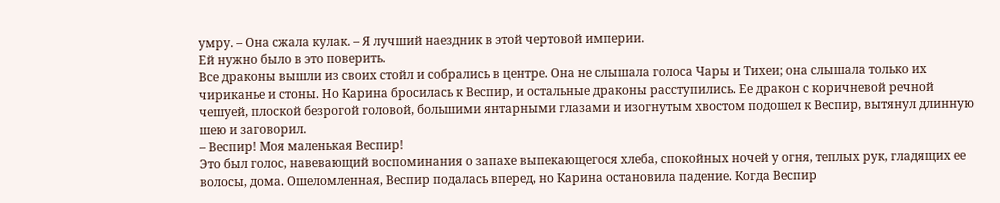умру. – Она сжала кулак. – Я лучший наездник в этой чертовой империи.
Ей нужно было в это поверить.
Все драконы вышли из своих стойл и собрались в центре. Она не слышала голоса Чары и Тихеи; она слышала только их чириканье и стоны. Но Карина бросилась к Веспир, и остальные драконы расступились. Ее дракон с коричневой речной чешуей, плоской безрогой головой, большими янтарными глазами и изогнутым хвостом подошел к Веспир, вытянул длинную шею и заговорил.
– Веспир! Моя маленькая Веспир!
Это был голос, навевающий воспоминания о запахе выпекающегося хлеба, спокойных ночей у огня, теплых рук, гладящих ее волосы, дома. Ошеломленная, Веспир подалась вперед, но Карина остановила падение. Когда Веспир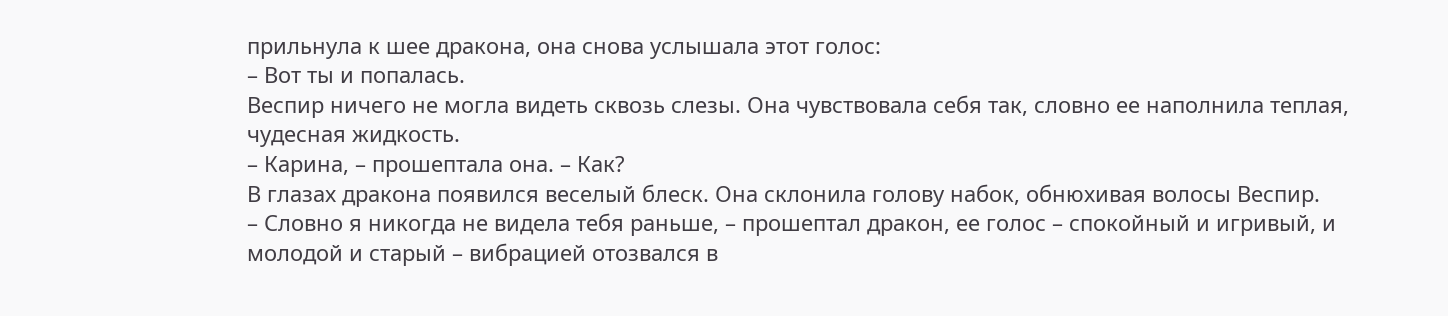прильнула к шее дракона, она снова услышала этот голос:
– Вот ты и попалась.
Веспир ничего не могла видеть сквозь слезы. Она чувствовала себя так, словно ее наполнила теплая, чудесная жидкость.
– Карина, – прошептала она. – Как?
В глазах дракона появился веселый блеск. Она склонила голову набок, обнюхивая волосы Веспир.
– Словно я никогда не видела тебя раньше, – прошептал дракон, ее голос – спокойный и игривый, и молодой и старый – вибрацией отозвался в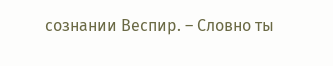сознании Веспир. – Словно ты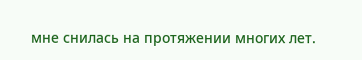мне снилась на протяжении многих лет.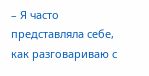– Я часто представляла себе, как разговариваю с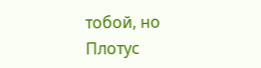тобой, но Плотус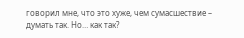говорил мне, что это хуже, чем сумасшествие – думать так. Но… как так?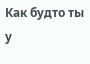Как будто ты у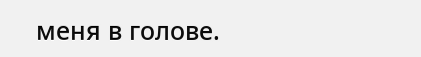меня в голове.